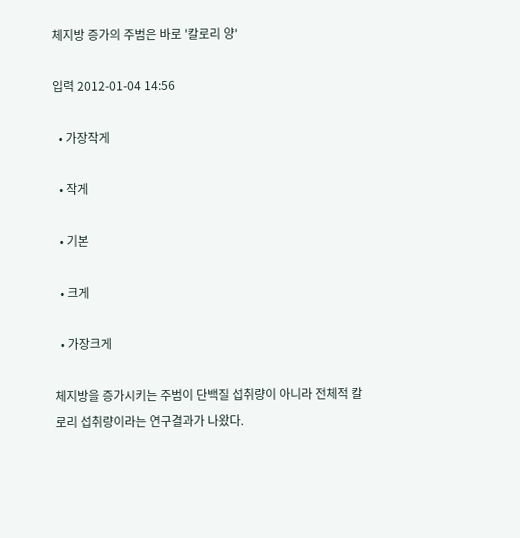체지방 증가의 주범은 바로 '칼로리 양'

입력 2012-01-04 14:56

  • 가장작게

  • 작게

  • 기본

  • 크게

  • 가장크게

체지방을 증가시키는 주범이 단백질 섭취량이 아니라 전체적 칼로리 섭취량이라는 연구결과가 나왔다.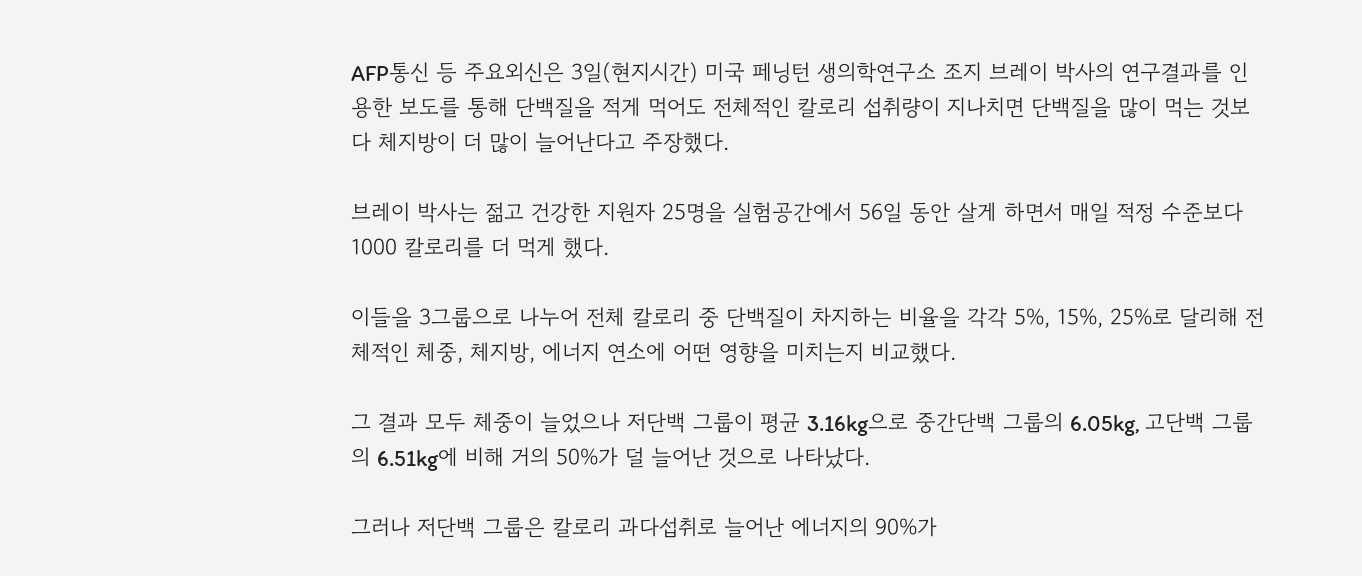AFP통신 등 주요외신은 3일(현지시간) 미국 페닝턴 생의학연구소 조지 브레이 박사의 연구결과를 인용한 보도를 통해 단백질을 적게 먹어도 전체적인 칼로리 섭취량이 지나치면 단백질을 많이 먹는 것보다 체지방이 더 많이 늘어난다고 주장했다.

브레이 박사는 젊고 건강한 지원자 25명을 실험공간에서 56일 동안 살게 하면서 매일 적정 수준보다 1000 칼로리를 더 먹게 했다.

이들을 3그룹으로 나누어 전체 칼로리 중 단백질이 차지하는 비율을 각각 5%, 15%, 25%로 달리해 전체적인 체중, 체지방, 에너지 연소에 어떤 영향을 미치는지 비교했다.

그 결과 모두 체중이 늘었으나 저단백 그룹이 평균 3.16kg으로 중간단백 그룹의 6.05kg, 고단백 그룹의 6.51kg에 비해 거의 50%가 덜 늘어난 것으로 나타났다.

그러나 저단백 그룹은 칼로리 과다섭취로 늘어난 에너지의 90%가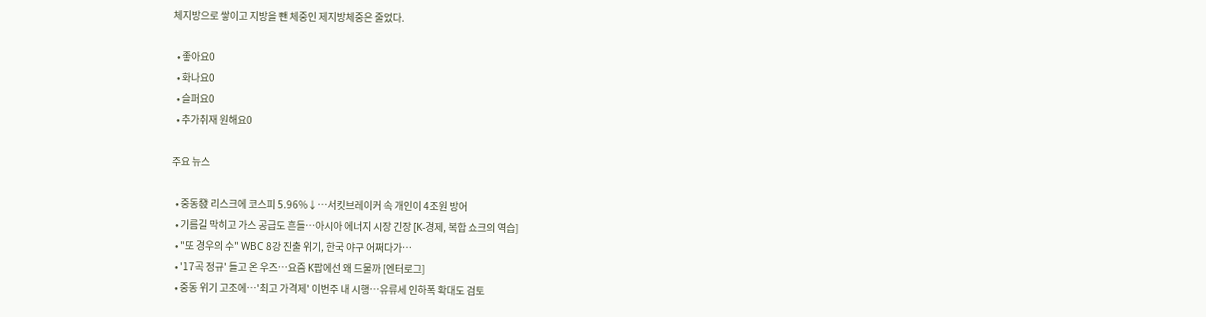체지방으로 쌓이고 지방을 뺀 체중인 제지방체중은 줄었다.

  • 좋아요0
  • 화나요0
  • 슬퍼요0
  • 추가취재 원해요0

주요 뉴스

  • 중동發 리스크에 코스피 5.96%↓⋯서킷브레이커 속 개인이 4조원 방어
  • 기름길 막히고 가스 공급도 흔들…아시아 에너지 시장 긴장 [K-경제, 복합 쇼크의 역습]
  • "또 경우의 수" WBC 8강 진출 위기, 한국 야구 어쩌다가…
  • '17곡 정규' 들고 온 우즈⋯요즘 K팝에선 왜 드물까 [엔터로그]
  • 중동 위기 고조에…'최고 가격제' 이번주 내 시행…유류세 인하폭 확대도 검토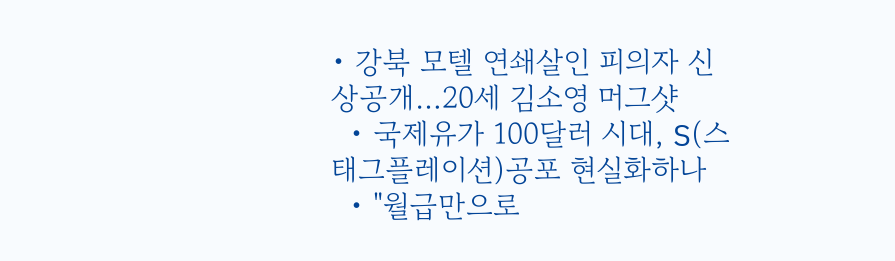• 강북 모텔 연쇄살인 피의자 신상공개…20세 김소영 머그샷
  • 국제유가 100달러 시대, S(스태그플레이션)공포 현실화하나
  • "월급만으로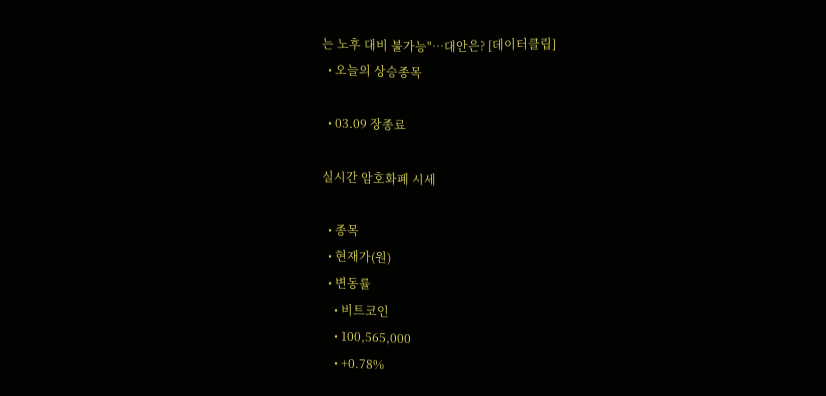는 노후 대비 불가능"…대안은? [데이터클립]
  • 오늘의 상승종목

  • 03.09 장종료

실시간 암호화폐 시세

  • 종목
  • 현재가(원)
  • 변동률
    • 비트코인
    • 100,565,000
    • +0.78%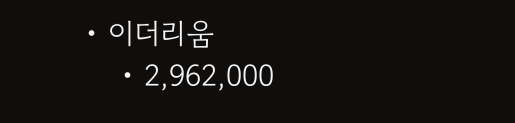• 이더리움
    • 2,962,000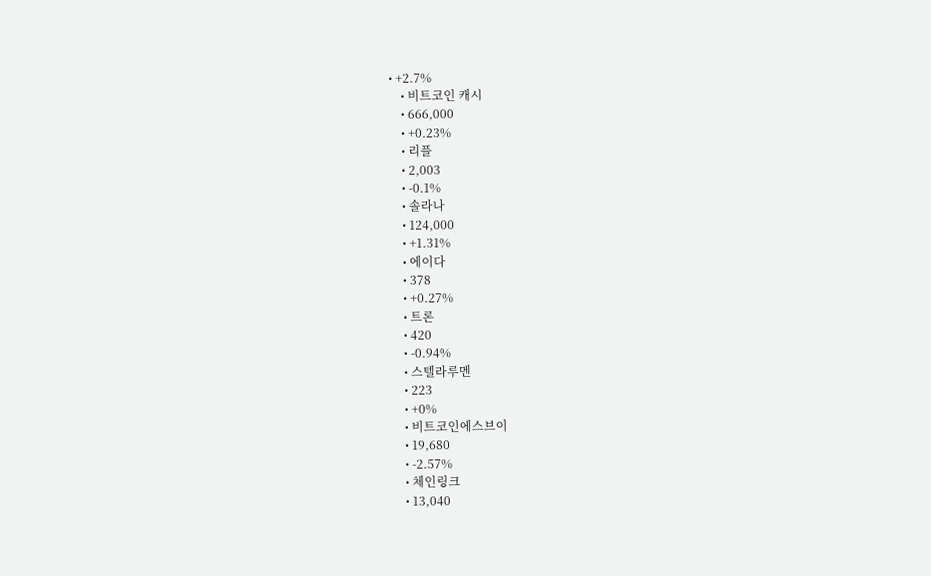• +2.7%
    • 비트코인 캐시
    • 666,000
    • +0.23%
    • 리플
    • 2,003
    • -0.1%
    • 솔라나
    • 124,000
    • +1.31%
    • 에이다
    • 378
    • +0.27%
    • 트론
    • 420
    • -0.94%
    • 스텔라루멘
    • 223
    • +0%
    • 비트코인에스브이
    • 19,680
    • -2.57%
    • 체인링크
    • 13,040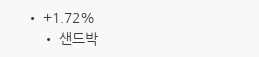• +1.72%
    • 샌드박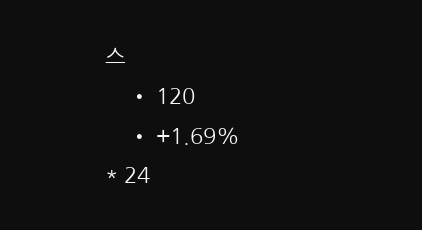스
    • 120
    • +1.69%
* 24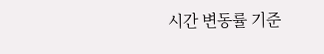시간 변동률 기준